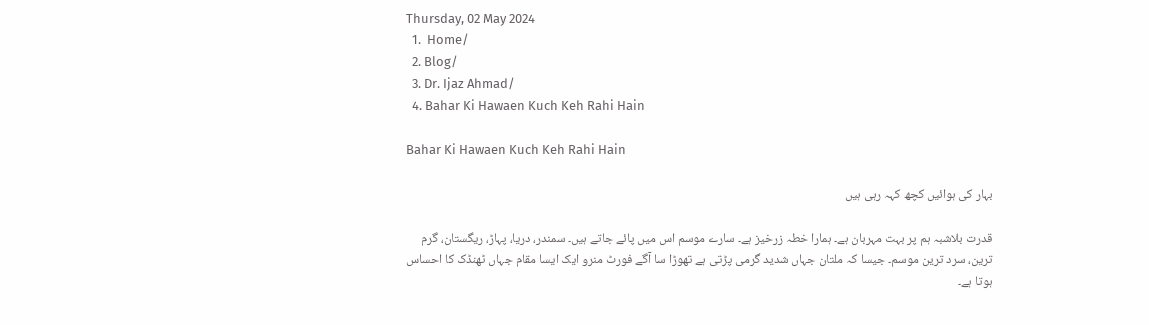Thursday, 02 May 2024
  1.  Home/
  2. Blog/
  3. Dr. Ijaz Ahmad/
  4. Bahar Ki Hawaen Kuch Keh Rahi Hain

Bahar Ki Hawaen Kuch Keh Rahi Hain

بہار کی ہوائیں کچھ کہہ رہی ہیں

قدرت بلاشبہ ہم پر بہت مہربان ہے۔ ہمارا خطہ زرخیز ہے۔ سارے موسم اس میں پائے جاتے ہیں۔ سمندر، دریا، پہاڑ، ریگستان، گرم ترین، سرد ترین موسم۔ جیسا کہ ملتان جہاں شدید گرمی پڑتی ہے تھوڑا سا آگے فورٹ منرو ایک ایسا مقام جہاں ٹھنڈک کا احساس ہوتا ہے۔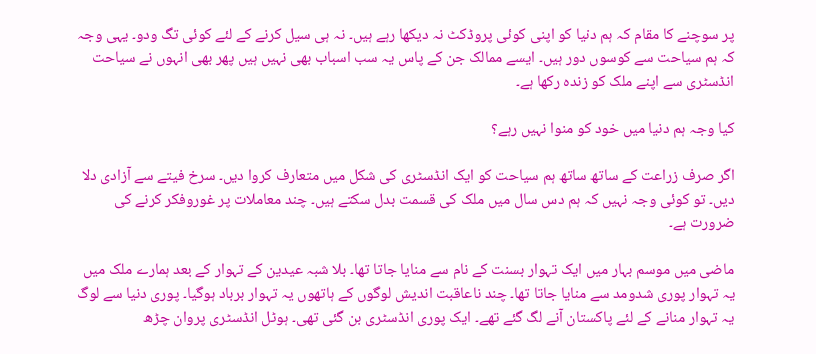پر سوچنے کا مقام کہ ہم دنیا کو اپنی کوئی پروڈکٹ نہ دیکھا رہے ہیں۔ نہ ہی سیل کرنے کے لئے کوئی تگ ودو۔ یہی وجہ کہ ہم سیاحت سے کوسوں دور ہیں۔ ایسے ممالک جن کے پاس یہ سب اسباب بھی نہیں ہیں پھر بھی انہوں نے سیاحت انڈسٹری سے اپنے ملک کو زندہ رکھا ہے۔

کیا وجہ ہم دنیا میں خود کو منوا نہیں رہے؟

اگر صرف زراعت کے ساتھ ساتھ ہم سیاحت کو ایک انڈسٹری کی شکل میں متعارف کروا دیں۔ سرخ فیتے سے آزادی دلا دیں۔ تو کوئی وجہ نہیں کہ ہم دس سال میں ملک کی قسمت بدل سکتے ہیں۔ چند معاملات پر غوروفکر کرنے کی ضرورت ہے۔

ماضی میں موسم بہار میں ایک تہوار بسنت کے نام سے منایا جاتا تھا۔ بلا شبہ عیدین کے تہوار کے بعد ہمارے ملک میں یہ تہوار پوری شدومد سے منایا جاتا تھا۔ چند ناعاقبت اندیش لوگوں کے ہاتھوں یہ تہوار برباد ہوگیا۔ پوری دنیا سے لوگ یہ تہوار منانے کے لئے پاکستان آنے لگ گئے تھے۔ ایک پوری انڈسٹری بن گئی تھی۔ ہوٹل انڈسٹری پروان چڑھ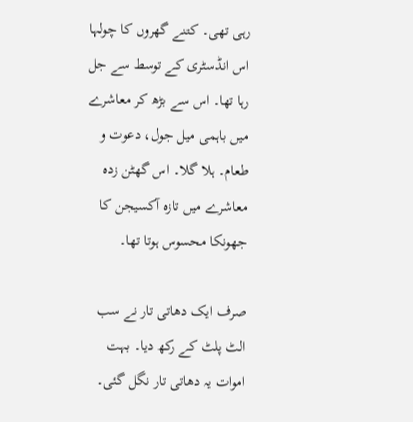رہی تھی۔ کتنے گھروں کا چولہا اس انڈسٹری کے توسط سے جل رہا تھا۔ اس سے بڑھ کر معاشرے میں باہمی میل جول، دعوت و طعام۔ ہلا گلا۔ اس گھٹن زدہ معاشرے میں تازہ آکسیجن کا جھونکا محسوس ہوتا تھا۔

صرف ایک دھاتی تار نے سب الٹ پلٹ کے رکھ دیا۔ بہت اموات یہ دھاتی تار نگل گئی۔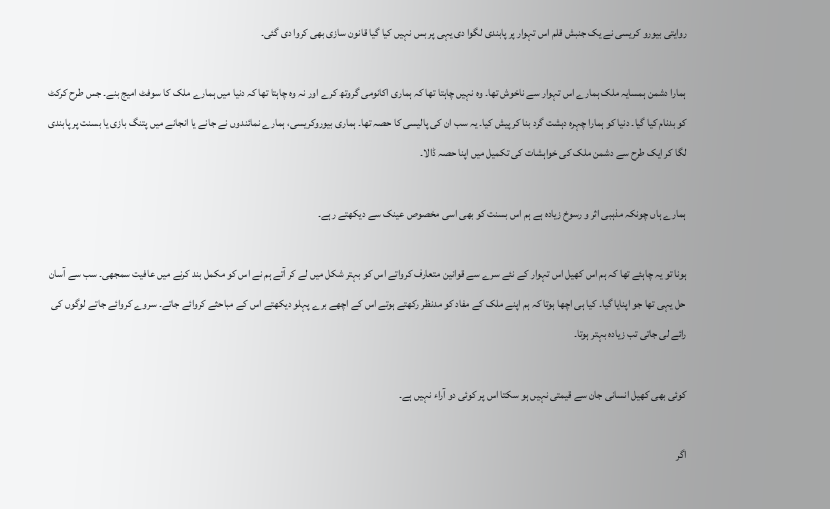روایتی بیورو کریسی نے یک جنبش قلم اس تہوار پر پابندی لگوا دی یہی پر بس نہیں کیا گیا قانون سازی بھی کروا دی گئی۔

ہمارا دشمن ہمسایہ ملک ہمارے اس تہوار سے ناخوش تھا۔ وہ نہیں چاہتا تھا کہ ہماری اکانومی گروتھ کرے اور نہ وہ چاہتا تھا کہ دنیا میں ہمارے ملک کا سوفٹ امیج بنے۔ جس طرح کرکٹ کو بدنام کیا گیا۔ دنیا کو ہمارا چہرہ دہشت گرد بنا کر پیش کیا۔ یہ سب ان کی پالیسی کا حصہ تھا۔ ہماری بیوروکریسی، ہمارے نمائندوں نے جانے یا انجانے میں پتنگ بازی یا بسنت پر پابندی لگا کر ایک طرح سے دشمن ملک کی خواہشات کی تکمیل میں اپنا حصہ ڈالا۔

ہمارے ہاں چونکہ مذہبی اثر و رسوخ زیادہ ہے ہم اس بسنت کو بھی اسی مخصوص عینک سے دیکھتے رہے۔

ہونا تو یہ چاہئے تھا کہ ہم اس کھیل اس تہوار کے نئے سرے سے قوانین متعارف کرواتے اس کو بہتر شکل میں لے کر آتے ہم نے اس کو مکمل بند کرنے میں عافیت سمجھی۔ سب سے آسان حل یہی تھا جو اپنایا گیا۔ کیا ہی اچھا ہوتا کہ ہم اپنے ملک کے مفاد کو مدنظر رکھتے ہوتے اس کے اچھے برے پہلو دیکھتے اس کے مباحثے کروائے جاتے۔ سروے کروائے جاتے لوگوں کی رائے لی جاتی تب زیادہ بہتر ہوتا۔

کوئی بھی کھیل انسانی جان سے قیمتی نہیں ہو سکتا اس پر کوئی دو آراء نہیں ہے۔

اگر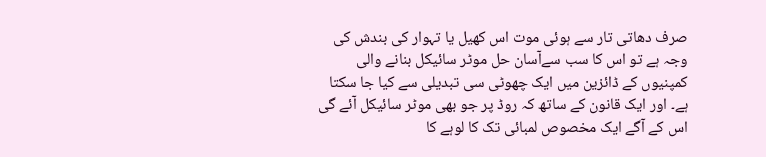صرف دھاتی تار سے ہوئی موت اس کھیل یا تہوار کی بندش کی وجہ ہے تو اس کا سب سےآسان حل موٹر سائیکل بنانے والی کمپنیوں کے ڈائزین میں ایک چھوٹی سی تبدیلی سے کیا جا سکتا ہے۔ اور ایک قانون کے ساتھ کہ روڈ پر جو بھی موٹر سائیکل آئے گی اس کے آگے ایک مخصوص لمبائی تک کا لوہے کا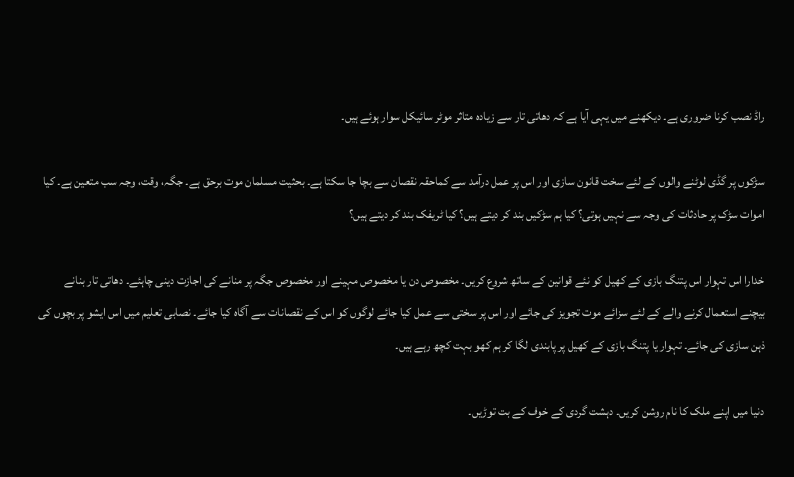راڈ نصب کرنا ضروری ہے۔ دیکھنے میں یہی آیا ہے کہ دھاتی تار سے زیادہ متاثر موٹر سائیکل سوار ہوئے ہیں۔

سڑکوں پر گڈی لوٹنے والوں کے لئے سخت قانون سازی اور اس پر عمل درآمد سے کماحقہ نقصان سے بچا جا سکتا ہے۔ بحثیت مسلمان موت برحق ہے۔ جگہ، وقت، وجہ سب متعین ہے۔ کیا اموات سڑک پر حادثات کی وجہ سے نہیں ہوتی؟ کیا ہم سڑکیں بند کر دیتے ہیں؟ کیا ٹریفک بند کر دیتے ہیں؟

خدارا اس تہوار اس پتنگ بازی کے کھیل کو نئے قوانین کے ساتھ شروع کریں۔ مخصوص دن یا مخصوص مہینے اور مخصوص جگہ پر منانے کی اجازت دینی چاہئے۔ دھاتی تار بنانے بیچنے استعمال کرنے والے کے لئے سزائے موت تجویز کی جائے اور اس پر سختی سے عمل کیا جائے لوگوں کو اس کے نقصانات سے آگاہ کیا جائے۔ نصابی تعلیم میں اس ایشو پر بچوں کی ذہن سازی کی جائے۔ تہوار یا پتنگ بازی کے کھیل پر پابندی لگا کر ہم کھو بہت کچھ رہے ہیں۔

دنیا میں اپنے ملک کا نام روشن کریں۔ دہشت گردی کے خوف کے بت توڑیں۔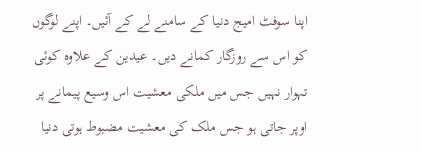اپنا سوفٹ امیج دنیا کے سامنے لے کے آئیں۔ اپنے لوگوں کو اس سے روزگار کمانے دیں۔ عیدین کے علاوہ کوئی تہوار نہیں جس میں ملکی معشیت اس وسیع پیمانے پر اوپر جاتی ہو جس ملک کی معشیت مضبوط ہوتی دنیا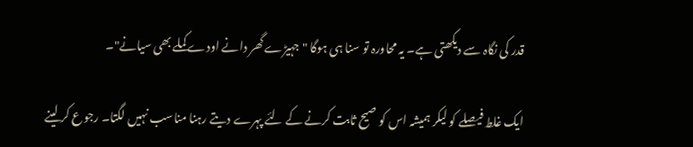قدر کی نگاہ سے دیکھتی ہے۔ یہ محاورہ تو سنا ہی ہوگا "جہیڑے گھر دانے اودے کملے بھی سیانے"۔

ایک غلط فیصلے کو لیکر ہمیشہ اس کو صیح ثابت کرنے کے لئے پہرے دیتے رہنا مناسب نہیں لگتا۔ رجوع کر لینے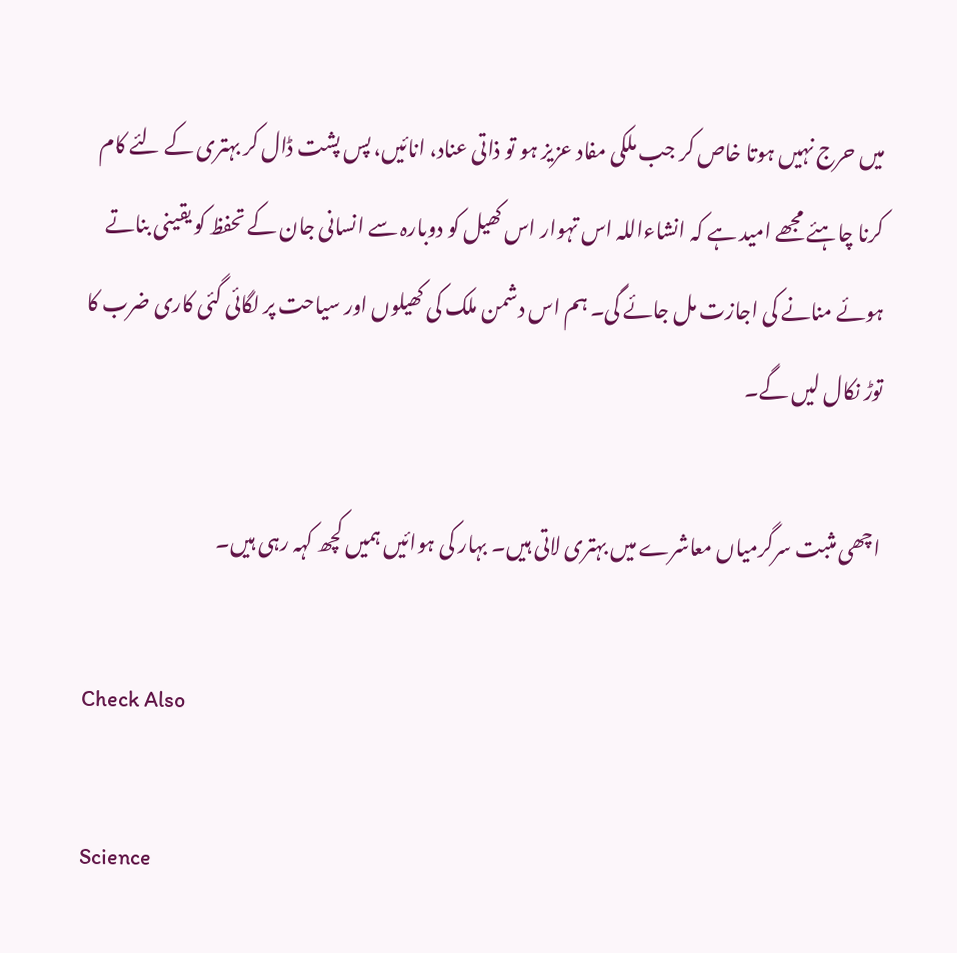میں حرج نہیں ہوتا خاص کر جب ملکی مفاد عزیز ہو تو ذاتی عناد، انائیں، پس پشت ڈال کر بہتری کے لئے کام کرنا چاہئے مجھے امید ہے کہ انشاءاللہ اس تہوار اس کھیل کو دوبارہ سے انسانی جان کے تحفظ کو یقینی بناتے ہوئے منانے کی اجازت مل جائے گی۔ ہم اس دشمن ملک کی کھیلوں اور سیاحت پر لگائی گئی کاری ضرب کا توڑ نکال لیں گے۔

اچھی مثبت سرگرمیاں معاشرے میں بہتری لاتی ہیں۔ بہار کی ہوائیں ہمیں کچھ کہہ رہی ہیں۔

Check Also

Science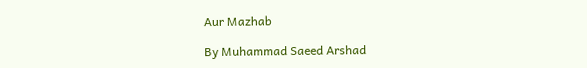Aur Mazhab

By Muhammad Saeed Arshad